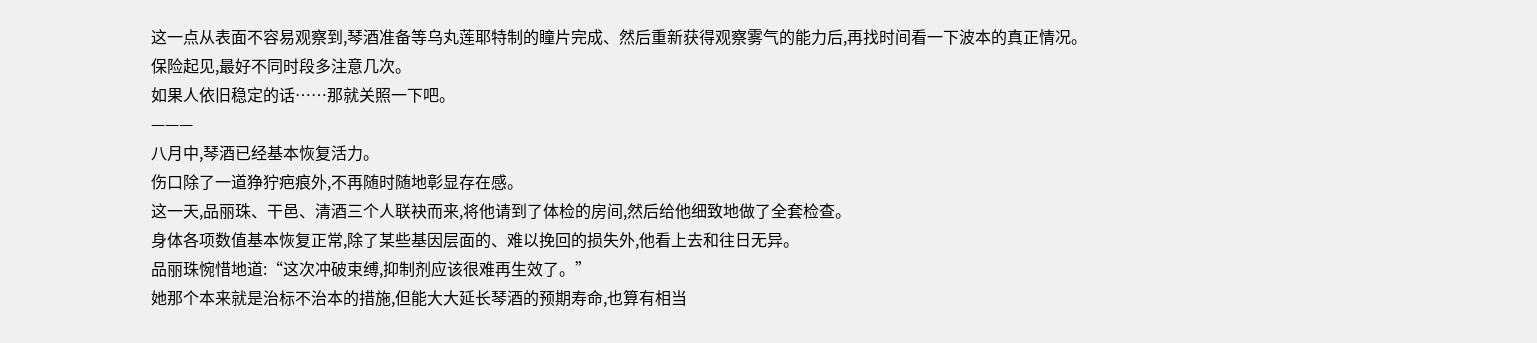这一点从表面不容易观察到,琴酒准备等乌丸莲耶特制的瞳片完成、然后重新获得观察雾气的能力后,再找时间看一下波本的真正情况。
保险起见,最好不同时段多注意几次。
如果人依旧稳定的话……那就关照一下吧。
———
八月中,琴酒已经基本恢复活力。
伤口除了一道狰狞疤痕外,不再随时随地彰显存在感。
这一天,品丽珠、干邑、清酒三个人联袂而来,将他请到了体检的房间,然后给他细致地做了全套检查。
身体各项数值基本恢复正常,除了某些基因层面的、难以挽回的损失外,他看上去和往日无异。
品丽珠惋惜地道:“这次冲破束缚,抑制剂应该很难再生效了。”
她那个本来就是治标不治本的措施,但能大大延长琴酒的预期寿命,也算有相当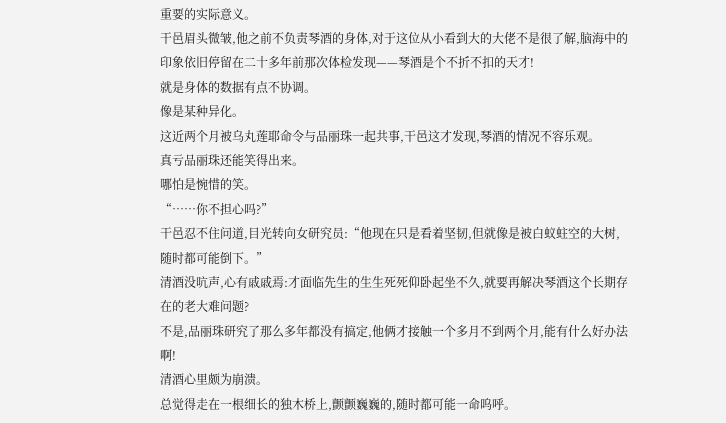重要的实际意义。
干邑眉头微皱,他之前不负责琴酒的身体,对于这位从小看到大的大佬不是很了解,脑海中的印象依旧停留在二十多年前那次体检发现——琴酒是个不折不扣的天才!
就是身体的数据有点不协调。
像是某种异化。
这近两个月被乌丸莲耶命令与品丽珠一起共事,干邑这才发现,琴酒的情况不容乐观。
真亏品丽珠还能笑得出来。
哪怕是惋惜的笑。
“……你不担心吗?”
干邑忍不住问道,目光转向女研究员:“他现在只是看着坚韧,但就像是被白蚁蛀空的大树,随时都可能倒下。”
清酒没吭声,心有戚戚焉:才面临先生的生生死死仰卧起坐不久,就要再解决琴酒这个长期存在的老大难问题?
不是,品丽珠研究了那么多年都没有搞定,他俩才接触一个多月不到两个月,能有什么好办法啊!
清酒心里颇为崩溃。
总觉得走在一根细长的独木桥上,颤颤巍巍的,随时都可能一命呜呼。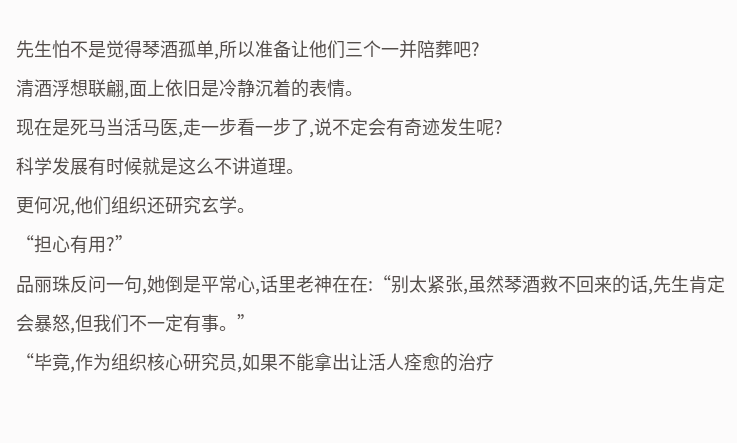先生怕不是觉得琴酒孤单,所以准备让他们三个一并陪葬吧?
清酒浮想联翩,面上依旧是冷静沉着的表情。
现在是死马当活马医,走一步看一步了,说不定会有奇迹发生呢?
科学发展有时候就是这么不讲道理。
更何况,他们组织还研究玄学。
“担心有用?”
品丽珠反问一句,她倒是平常心,话里老神在在:“别太紧张,虽然琴酒救不回来的话,先生肯定会暴怒,但我们不一定有事。”
“毕竟,作为组织核心研究员,如果不能拿出让活人痊愈的治疗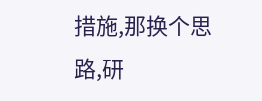措施,那换个思路,研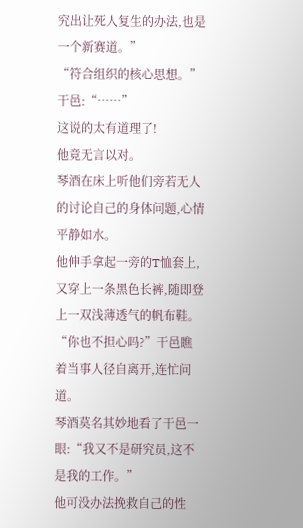究出让死人复生的办法,也是一个新赛道。”
“符合组织的核心思想。”
干邑:“……”
这说的太有道理了!
他竟无言以对。
琴酒在床上听他们旁若无人的讨论自己的身体问题,心情平静如水。
他伸手拿起一旁的T恤套上,又穿上一条黑色长裤,随即登上一双浅薄透气的帆布鞋。
“你也不担心吗?”干邑瞧着当事人径自离开,连忙问道。
琴酒莫名其妙地看了干邑一眼:“我又不是研究员,这不是我的工作。”
他可没办法挽救自己的性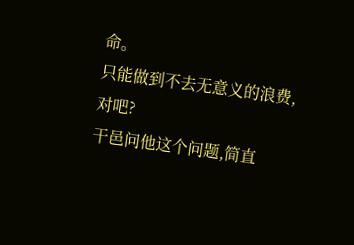命。
只能做到不去无意义的浪费,对吧?
干邑问他这个问题,简直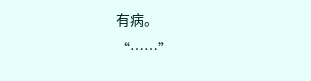有病。
“……”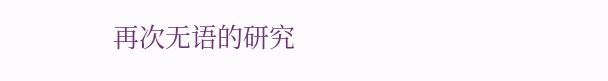再次无语的研究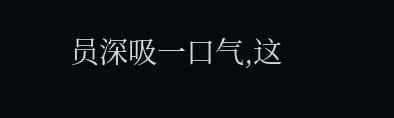员深吸一口气,这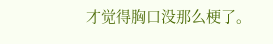才觉得胸口没那么梗了。